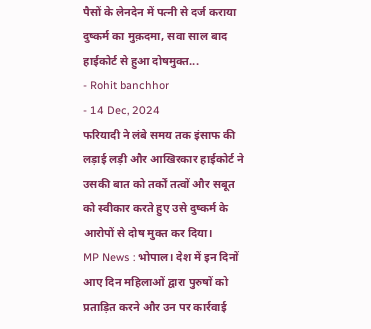पैसों के लेनदेन में पत्नी से दर्ज कराया दुष्कर्म का मुक़दमा, सवा साल बाद हाईकोर्ट से हुआ दोषमुक्त...
- Rohit banchhor
- 14 Dec, 2024
फरियादी ने लंबे समय तक इंसाफ की लड़ाई लड़ी और आखिरकार हाईकोर्ट ने उसकी बात को तर्कों तत्वों और सबूत को स्वीकार करते हुए उसे दुष्कर्म के आरोपों से दोष मुक्त कर दिया।
MP News : भोपाल। देश में इन दिनों आए दिन महिलाओं द्वारा पुरुषों को प्रताड़ित करने और उन पर कार्रवाई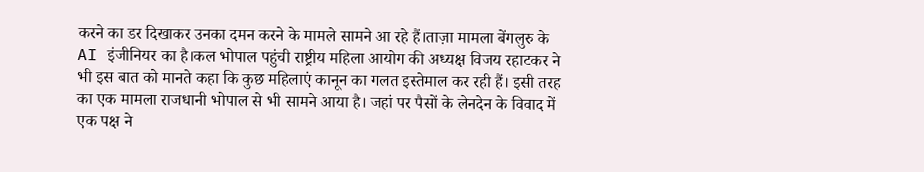करने का डर दिखाकर उनका दमन करने के मामले सामने आ रहे हैं।ताज़ा मामला बेंगलुरु के AI इंजीनियर का है।कल भोपाल पहुंची राष्ट्रीय महिला आयोग की अध्यक्ष विजय रहाटकर ने भी इस बात को मानते कहा कि कुछ महिलाएं कानून का गलत इस्तेमाल कर रही हैं। इसी तरह का एक मामला राजधानी भोपाल से भी सामने आया है। जहां पर पैसों के लेनदेन के विवाद में एक पक्ष ने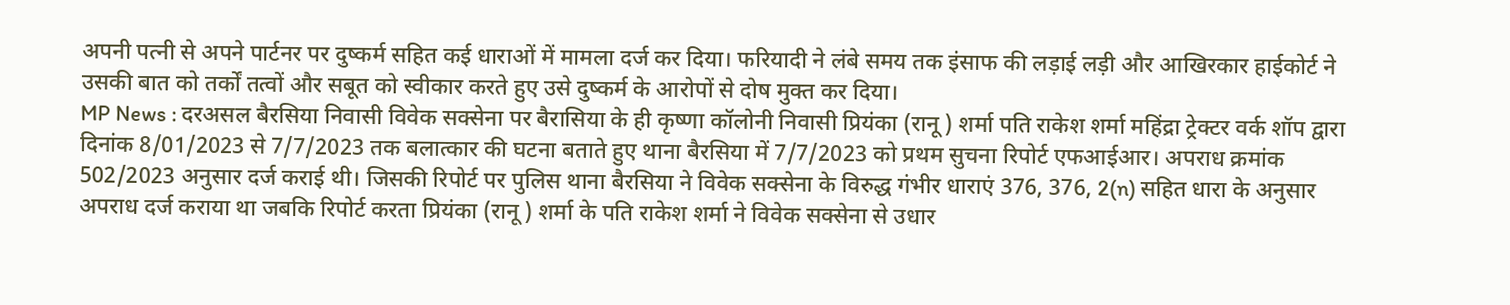अपनी पत्नी से अपने पार्टनर पर दुष्कर्म सहित कई धाराओं में मामला दर्ज कर दिया। फरियादी ने लंबे समय तक इंसाफ की लड़ाई लड़ी और आखिरकार हाईकोर्ट ने उसकी बात को तर्कों तत्वों और सबूत को स्वीकार करते हुए उसे दुष्कर्म के आरोपों से दोष मुक्त कर दिया।
MP News : दरअसल बैरसिया निवासी विवेक सक्सेना पर बैरासिया के ही कृष्णा कॉलोनी निवासी प्रियंका (रानू ) शर्मा पति राकेश शर्मा महिंद्रा ट्रेक्टर वर्क शॉप द्वारा दिनांक 8/01/2023 से 7/7/2023 तक बलात्कार की घटना बताते हुए थाना बैरसिया में 7/7/2023 को प्रथम सुचना रिपोर्ट एफआईआर। अपराध क्रमांक 502/2023 अनुसार दर्ज कराई थी। जिसकी रिपोर्ट पर पुलिस थाना बैरसिया ने विवेक सक्सेना के विरुद्ध गंभीर धाराएं 376, 376, 2(n) सहित धारा के अनुसार अपराध दर्ज कराया था जबकि रिपोर्ट करता प्रियंका (रानू ) शर्मा के पति राकेश शर्मा ने विवेक सक्सेना से उधार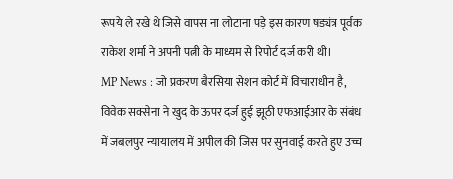रूपये ले रखे थे जिसे वापस ना लोटाना पड़े इस कारण षड्यंत्र पूर्वक राकेश शर्मा ने अपनी पत्नी के माध्यम से रिपोर्ट दर्ज करी थी।
MP News : जो प्रकरण बैरसिया सेशन कोर्ट में विचाराधीन है, विवेक सक्सेना ने खुद के ऊपर दर्ज हुई झूठी एफआईआर के संबंध में जबलपुर न्यायालय में अपील की जिस पर सुनवाई करते हुए उच्च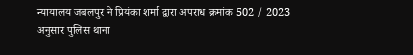न्यायालय जबलपुर ने प्रियंका शर्मा द्वारा अपराध क्रमांक 502 / 2023 अनुसार पुलिस थाना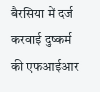बैरसिया में दर्ज करवाई दुष्कर्म की एफआईआर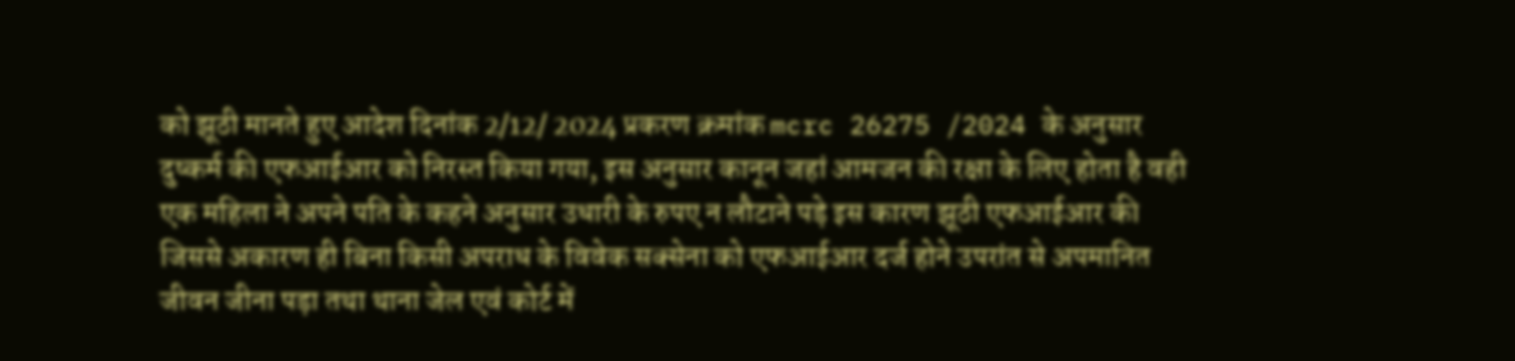को झूठी मानते हुए आदेश दिनांक 2/12/ 2024 प्रकरण क्रमांक mcrc 26275 /2024 के अनुसार दुष्कर्म की एफआईआर को निरस्त किया गया, इस अनुसार कानून जहां आमजन की रक्षा के लिए होता है वही एक महिला ने अपने पति के कहने अनुसार उधारी के रुपए न लौटाने पड़े इस कारण झूठी एफआईआर की जिससे अकारण ही बिना किसी अपराध के विवेक सक्सेना को एफआईआर दर्ज होने उपरांत से अपमानित जीवन जीना पड़ा तथा थाना जेल एवं कोर्ट में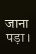जाना पड़ा।